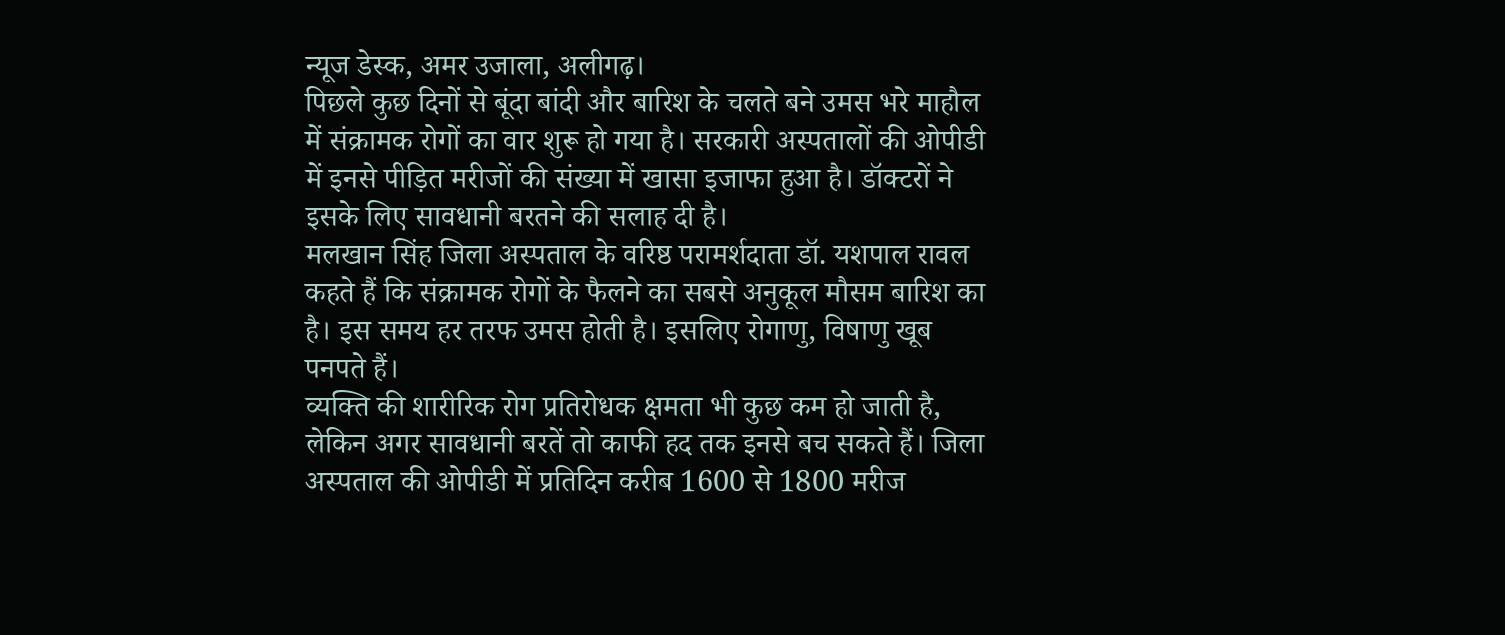न्यूज डेस्क, अमर उजाला, अलीगढ़।
पिछले कुछ दिनों से बूंदा बांदी और बारिश के चलते बने उमस भरे माहौल में संक्रामक रोगों का वार शुरू हो गया है। सरकारी अस्पतालों की ओपीडी में इनसे पीड़ित मरीजों की संख्या में खासा इजाफा हुआ है। डॉक्टरों ने इसके लिए सावधानी बरतने की सलाह दी है।
मलखान सिंह जिला अस्पताल के वरिष्ठ परामर्शदाता डॉ. यशपाल रावल कहते हैं कि संक्रामक रोगों के फैलने का सबसे अनुकूल मौसम बारिश का है। इस समय हर तरफ उमस होती है। इसलिए रोगाणु, विषाणु खूब पनपते हैं।
व्यक्ति की शारीरिक रोग प्रतिरोधक क्षमता भी कुछ कम हो जाती है, लेकिन अगर सावधानी बरतें तो काफी हद तक इनसे बच सकते हैं। जिला अस्पताल की ओपीडी में प्रतिदिन करीब 1600 से 1800 मरीज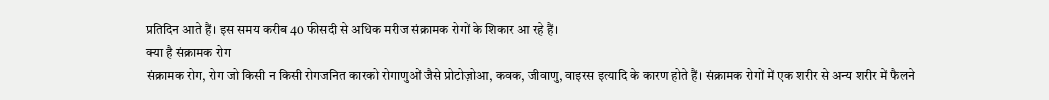प्रतिदिन आते हैं। इस समय करीब 40 फीसदी से अधिक मरीज संक्रामक रोगों के शिकार आ रहे हैं।
क्या है संक्रामक रोग
संक्रामक रोग, रोग जो किसी न किसी रोगजनित कारको रोगाणुओं जैसे प्रोटोज़ोआ, कवक, जीवाणु, वाइरस इत्यादि के कारण होते हैं। संक्रामक रोगों में एक शरीर से अन्य शरीर में फैलने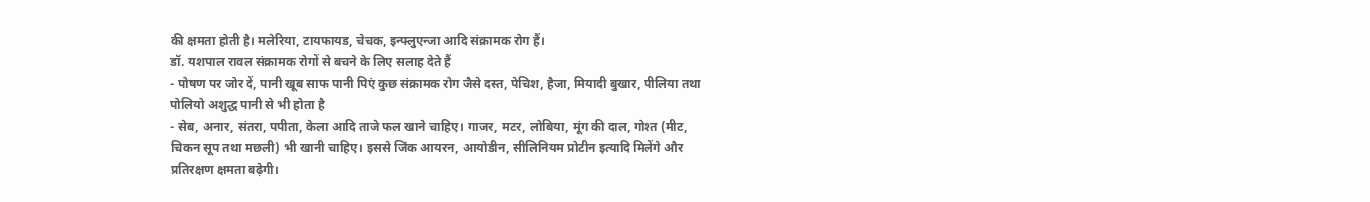की क्षमता होती है। मलेरिया, टायफायड, चेचक, इन्फ्लुएन्जा आदि संक्रामक रोग हैं।
डॉ. यशपाल रावल संक्रामक रोगों से बचने के लिए सलाह देते हैं
- पोषण पर जोर दें, पानी खूब साफ पानी पिएं कुछ संक्रामक रोग जैसे दस्त, पेचिश, हैजा, मियादी बुखार, पीलिया तथा पोलियो अशुद्ध पानी से भी होता है
- सेब, अनार, संतरा, पपीता, केला आदि ताजे फल खाने चाहिए। गाजर, मटर, लोबिया, मूंग की दाल, गोश्त (मीट, चिकन सूप तथा मछली) भी खानी चाहिए। इससे जिंक आयरन, आयोडीन, सीलिनियम प्रोटीन इत्यादि मिलेंगे और प्रतिरक्षण क्षमता बढ़ेगी।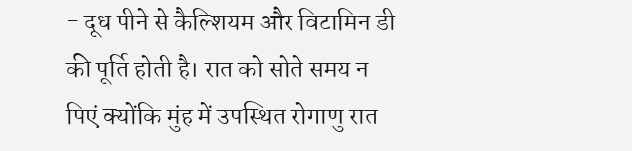- दूध पीने से कैल्शियम और विटामिन डी की पूर्ति होती है। रात को सोते समय न पिएं क्योंकि मुंह में उपस्थित रोगाणु रात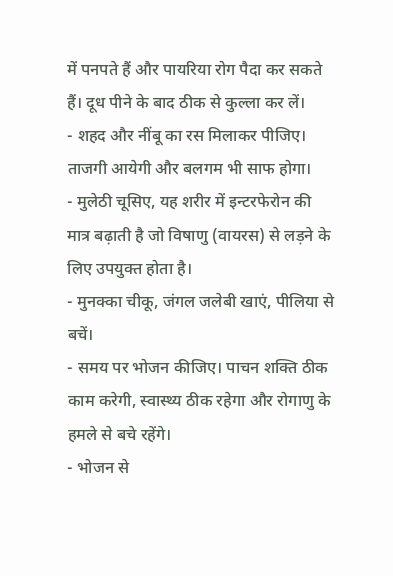में पनपते हैं और पायरिया रोग पैदा कर सकते हैं। दूध पीने के बाद ठीक से कुल्ला कर लें।
- शहद और नींबू का रस मिलाकर पीजिए। ताजगी आयेगी और बलगम भी साफ होगा।
- मुलेठी चूसिए, यह शरीर में इन्टरफेरोन की मात्र बढ़ाती है जो विषाणु (वायरस) से लड़ने के लिए उपयुक्त होता है।
- मुनक्का चीकू, जंगल जलेबी खाएं, पीलिया से बचें।
- समय पर भोजन कीजिए। पाचन शक्ति ठीक काम करेगी, स्वास्थ्य ठीक रहेगा और रोगाणु के हमले से बचे रहेंगे।
- भोजन से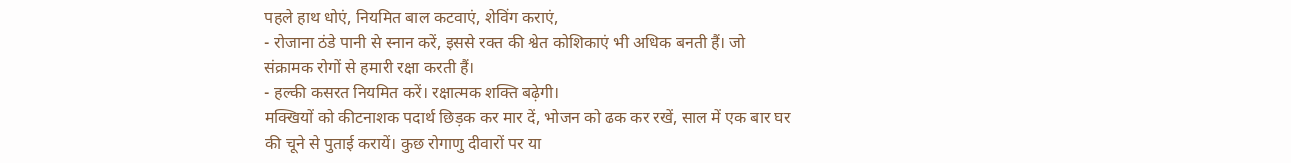पहले हाथ धोएं, नियमित बाल कटवाएं, शेविंग कराएं,
- रोजाना ठंडे पानी से स्नान करें, इससे रक्त की श्वेत कोशिकाएं भी अधिक बनती हैं। जो संक्रामक रोगों से हमारी रक्षा करती हैं।
- हल्की कसरत नियमित करें। रक्षात्मक शक्ति बढ़ेगी।
मक्खियों को कीटनाशक पदार्थ छिड़क कर मार दें, भोजन को ढक कर रखें, साल में एक बार घर की चूने से पुताई करायें। कुछ रोगाणु दीवारों पर या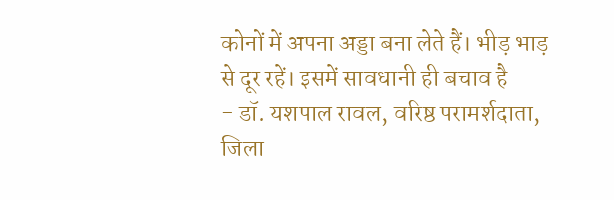कोनों में अपना अड्डा बना लेते हैं। भीड़ भाड़ से दूर रहें। इसमें सावधानी ही बचाव है
- डॉ. यशपाल रावल, वरिष्ठ परामर्शदाता, जिला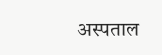अस्पताल